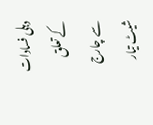دہلی فسادات کے تعلق سے چارج شیٹ تیار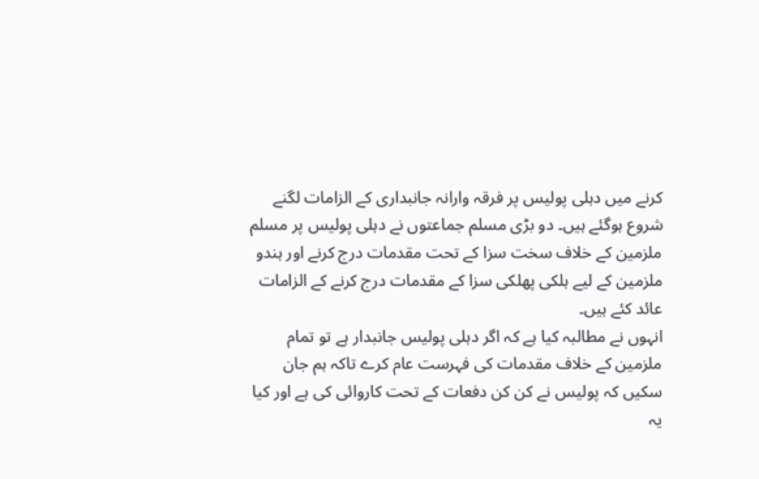کرنے میں دہلی پولیس پر فرقہ وارانہ جانبداری کے الزامات لگنے شروع ہوگئے ہیں۔ دو بڑی مسلم جماعتوں نے دہلی پولیس پر مسلم ملزمین کے خلاف سخت سزا کے تحت مقدمات درج کرنے اور ہندو ملزمین کے لیے ہلکی پھلکی سزا کے مقدمات درج کرنے کے الزامات عائد کئے ہیں۔
انہوں نے مطالبہ کیا ہے کہ اگر دہلی پولیس جانبدار ہے تو تمام ملزمین کے خلاف مقدمات کی فہرست عام کرے تاکہ ہم جان سکیں کہ پولیس نے کن کن دفعات کے تحت کاروائی کی ہے اور کیا یہ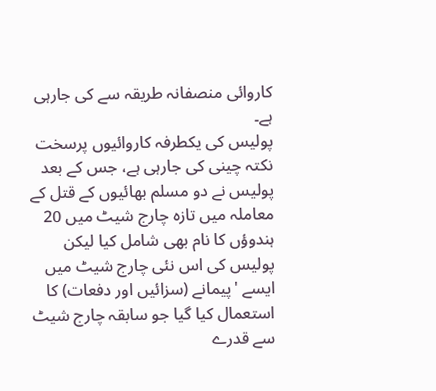کاروائی منصفانہ طریقہ سے کی جارہی ہے۔
پولیس کی یکطرفہ کاروائیوں پرسخت نکتہ چینی کی جارہی ہے، جس کے بعد پولیس نے دو مسلم بھائیوں کے قتل کے معاملہ میں تازہ چارج شیٹ میں 20 ہندوؤں کا نام بھی شامل کیا لیکن پولیس کی اس نئی چارج شیٹ میں ایسے 'پیمانے (سزائیں اور دفعات) کا استعمال کیا گیا جو سابقہ چارج شیٹ سے قدرے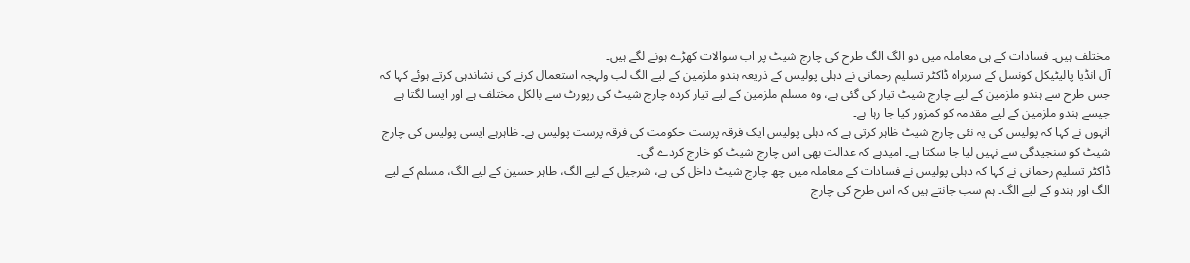مختلف ہیں۔ فسادات کے ہی معاملہ میں دو الگ الگ طرح کی چارج شیٹ پر اب سوالات کھڑے ہونے لگے ہیں۔
آل انڈیا پالیٹیکل کونسل کے سربراہ ڈاکٹر تسلیم رحمانی نے دہلی پولیس کے ذریعہ ہندو ملزمین کے لیے الگ لب ولہجہ استعمال کرنے کی نشاندہی کرتے ہوئے کہا کہ جس طرح سے ہندو ملزمین کے لیے چارج شیٹ تیار کی گئی ہے، وہ مسلم ملزمین کے لیے تیار کردہ چارج شیٹ کی رپورٹ سے بالکل مختلف ہے اور ایسا لگتا ہے جیسے ہندو ملزمین کے لیے مقدمہ کو کمزور کیا جا رہا ہے۔
انہوں نے کہا کہ پولیس کی یہ نئی چارج شیٹ ظاہر کرتی ہے کہ دہلی پولیس ایک فرقہ پرست حکومت کی فرقہ پرست پولیس ہے۔ ظاہرہے ایسی پولیس کی چارج شیٹ کو سنجیدگی سے نہیں لیا جا سکتا ہے۔ امیدہے کہ عدالت بھی اس چارج شیٹ کو خارج کردے گی۔
ڈاکٹر تسلیم رحمانی نے کہا کہ دہلی پولیس نے فسادات کے معاملہ میں چھ چارج شیٹ داخل کی ہے، شرجیل کے لیے الگ، طاہر حسین کے لیے الگ، مسلم کے لیے الگ اور ہندو کے لیے الگ۔ ہم سب جانتے ہیں کہ اس طرح کی چارج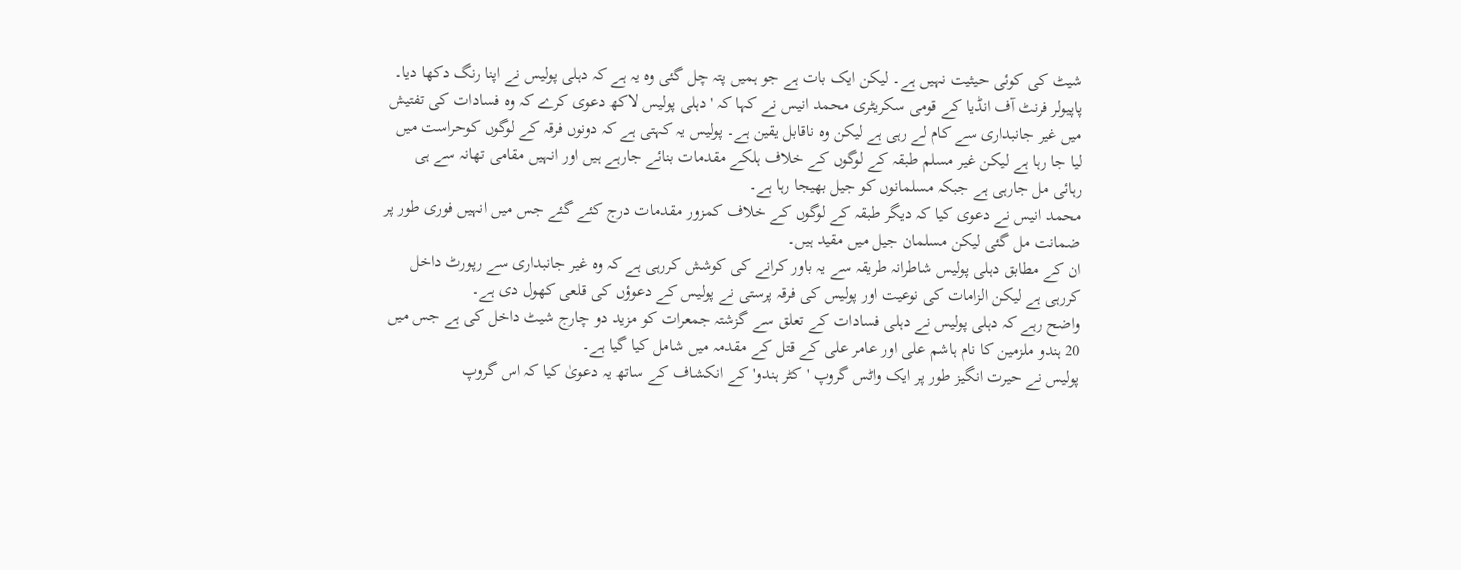شیٹ کی کوئی حیثیت نہیں ہے۔ لیکن ایک بات ہے جو ہمیں پتہ چل گئی وہ یہ ہے کہ دہلی پولیس نے اپنا رنگ دکھا دیا۔
پاپیولر فرنٹ آف انڈیا کے قومی سکریٹری محمد انیس نے کہا کہ 'دہلی پولیس لاکھ دعوی کرے کہ وہ فسادات کی تفتیش میں غیر جانبداری سے کام لے رہی ہے لیکن وہ ناقابل یقین ہے۔ پولیس یہ کہتی ہے کہ دونوں فرقہ کے لوگوں کوحراست میں لیا جا رہا ہے لیکن غیر مسلم طبقہ کے لوگوں کے خلاف ہلکے مقدمات بنائے جارہے ہیں اور انہیں مقامی تھانہ سے ہی رہائی مل جارہی ہے جبکہ مسلمانوں کو جیل بھیجا رہا ہے۔
محمد انیس نے دعوی کیا کہ دیگر طبقہ کے لوگوں کے خلاف کمزور مقدمات درج کئے گئے جس میں انہیں فوری طور پر ضمانت مل گئی لیکن مسلمان جیل میں مقید ہیں۔
ان کے مطابق دہلی پولیس شاطرانہ طریقہ سے یہ باور کرانے کی کوشش کررہی ہے کہ وہ غیر جانبداری سے رپورٹ داخل کررہی ہے لیکن الزامات کی نوعیت اور پولیس کی فرقہ پرستی نے پولیس کے دعوؤں کی قلعی کھول دی ہے۔
واضح رہے کہ دہلی پولیس نے دہلی فسادات کے تعلق سے گزشتہ جمعرات کو مزید دو چارج شیٹ داخل کی ہے جس میں 20 ہندو ملزمین کا نام ہاشم علی اور عامر علی کے قتل کے مقدمہ میں شامل کیا گیا ہے۔
پولیس نے حیرت انگیز طور پر ایک واٹس گروپ 'کٹر ہندو' کے انکشاف کے ساتھ یہ دعویٰ کیا کہ اس گروپ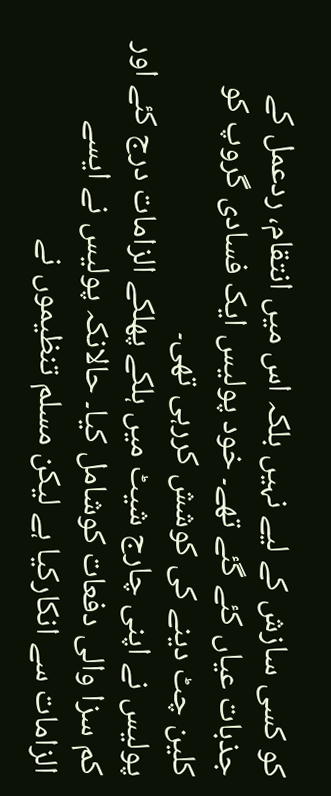کو کسی سازش کے لیے نہیں بلکہ اس میں انتقام، ردعمل کے جذبات عیاں کئے گئے تھے۔ خود پولیس ایک فسادی گروپ کو کلین چٹ دینے کی کوشش کررہی تھی۔
پولیس نے اپنی چارج شیٹ میں ہلکے پھلکے الزامات درج کئے اور کم سزا والی دفعات کوشامل کیا۔ حالانکہ پولیس نے ایسے الزامات سے انکارکیا ہے لیکن مسلم تنظیموں نے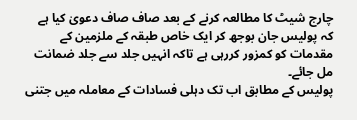چارج شیٹ کا مطالعہ کرنے کے بعد صاف صاف دعویٰ کیا ہے کہ پولیس جان بوجھ کر ایک خاص طبقہ کے ملزمین کے مقدمات کو کمزور کررہی ہے تاکہ انہیں جلد سے جلد ضمانت مل جائے۔
پولیس کے مطابق اب تک دہلی فسادات کے معاملہ میں جتنی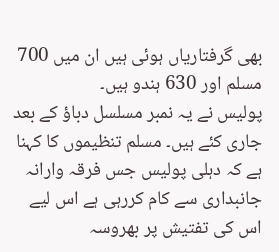بھی گرفتاریاں ہوئی ہیں ان میں 700 مسلم اور 630 ہندو ہیں۔
پولیس نے یہ نمبر مسلسل دباؤ کے بعد جاری کئے ہیں۔ مسلم تنظیموں کا کہنا ہے کہ دہلی پولیس جس فرقہ وارانہ جانبداری سے کام کررہی ہے اس لیے اس کی تفتیش پر بھروسہ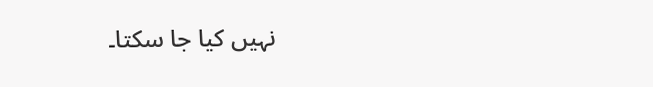نہیں کیا جا سکتا۔